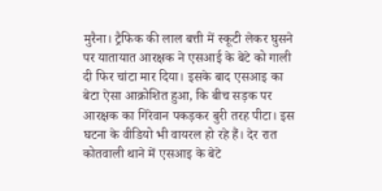मुरैना। ट्रैफिक की लाल बत्ती में स्कूटी लेकर घुसने पर यातायात आरक्षक ने एसआई के बेटे को गाली दी फिर चांटा मार दिया। इसके बाद एसआइ का बेटा ऐसा आक्रोशित हुआ, कि बीच सड़क पर आरक्षक का गिरेवान पकड़कर बुरी तरह पीटा। इस घटना के वीडियो भी वायरल हो रहे हैं। देर रात कोतवाली थाने में एसआइ के बेटे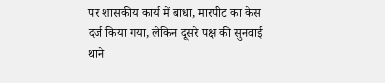पर शासकीय कार्य में बाधा, मारपीट का केस दर्ज किया गया, लेकिन दूसरे पक्ष की सुनवाई थाने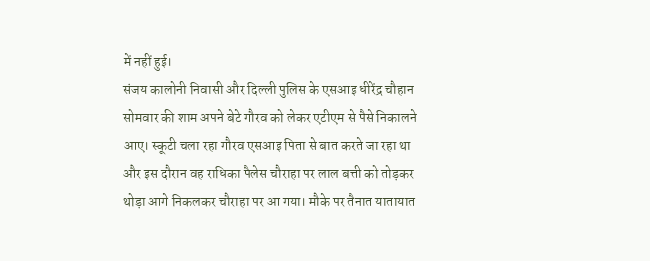में नहीं हुई।
संजय कालोनी निवासी और दिल्ली पुलिस के एसआइ धीरेंद्र चौहान सोमवार की शाम अपने बेटे गौरव को लेकर एटीएम से पैसे निकालने आए। स्कूटी चला रहा गौरव एसआइ पिता से बात करते जा रहा था और इस दौरान वह राधिका पैलेस चौराहा पर लाल बत्ती को तोड़कर थोड़ा आगे निकलकर चौराहा पर आ गया। मौके पर तैनात यातायात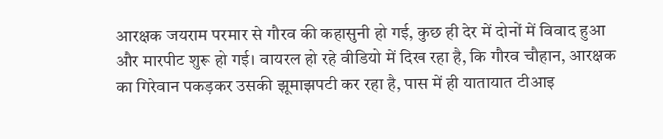आरक्षक जयराम परमार से गौरव की कहासुनी हो गई, कुछ ही देर में दोनों में विवाद हुआ और मारपीट शुरू हो गई। वायरल हो रहे वीडियो में दिख रहा है, कि गौरव चौहान, आरक्षक का गिरेवान पकड़कर उसकी झूमाझपटी कर रहा है, पास में ही यातायात टीआइ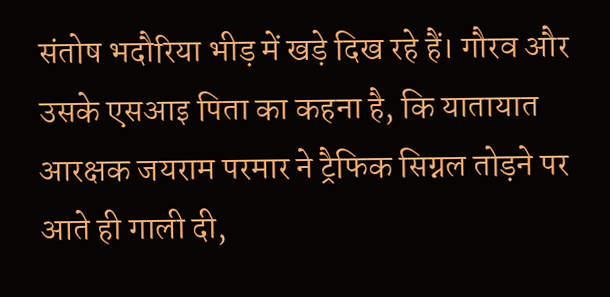संतोष भदौरिया भीड़ में खड़े दिख रहे हैं। गौरव और उसके एसआइ पिता का कहना है, कि यातायात आरक्षक जयराम परमार ने ट्रैफिक सिग्नल तोड़ने पर आते ही गाली दी,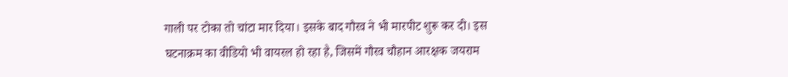गाली पर टोका तो चांटा मार दिया। इसके बाद गौरव ने भी मारपीट शुरू कर दी। इस घटनाक्रम का वीडियो भी वायरल हो रहा है, जिसमें गौरव चौहान आरक्षक जयराम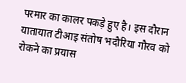परमार का कालर पकड़े हुए है। इस दौरान यातायात टीआइ संतोष भदौरिया गौरव को रोकने का प्रयास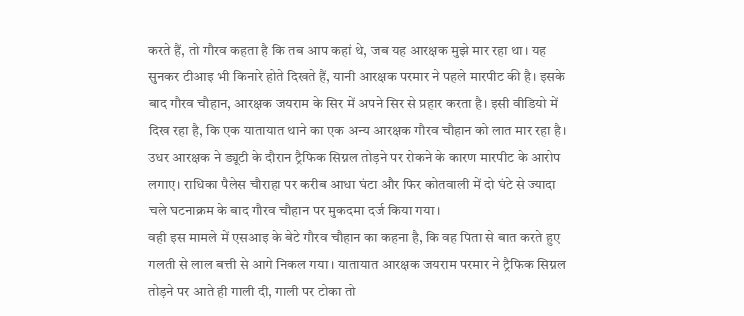करते हैं, तो गौरव कहता है कि तब आप कहां थे, जब यह आरक्षक मुझे मार रहा था। यह सुनकर टीआइ भी किनारे होते दिखते हैं, यानी आरक्षक परमार ने पहले मारपीट की है। इसके बाद गौरव चौहान, आरक्षक जयराम के सिर में अपने सिर से प्रहार करता है। इसी वीडियो में दिख रहा है, कि एक यातायात थाने का एक अन्य आरक्षक गौरव चौहान को लात मार रहा है। उधर आरक्षक ने ड्यूटी के दौरान ट्रैफिक सिग्नल तोड़ने पर रोकने के कारण मारपीट के आरोप लगाए। राधिका पैलेस चौराहा पर करीब आधा घंटा और फिर कोतवाली में दो घंटे से ज्यादा चले घटनाक्रम के बाद गौरव चौहान पर मुकदमा दर्ज किया गया।
वही इस मामले में एसआइ के बेटे गौरव चौहान का कहना है, कि वह पिता से बात करते हुए गलती से लाल बत्ती से आगे निकल गया। यातायात आरक्षक जयराम परमार ने ट्रैफिक सिग्नल तोड़ने पर आते ही गाली दी, गाली पर टोका तो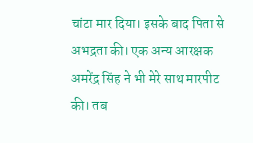चांटा मार दिया। इसके बाद पिता से अभद्रता की। एक अन्य आरक्षक अमरेंद्र सिंह ने भी मेरे साथ मारपीट की। तब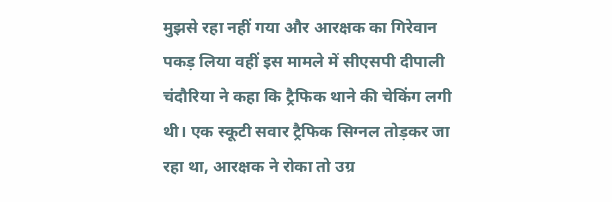मुझसे रहा नहीं गया और आरक्षक का गिरेवान पकड़ लिया वहीं इस मामले में सीएसपी दीपाली चंदौरिया ने कहा कि ट्रैफिक थाने की चेकिंग लगी थी। एक स्कूटी सवार ट्रैफिक सिग्नल तोड़कर जा रहा था, आरक्षक ने रोका तो उग्र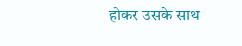होकर उसके साथ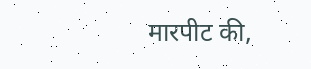मारपीट की,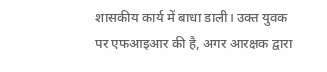शासकीय कार्य में बाधा डाली। उक्त युवक पर एफआइआर की है, अगर आरक्षक द्वारा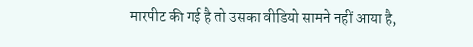मारपीट की गई है तो उसका वीडियो सामने नहीं आया है,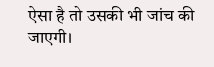ऐसा है तो उसकी भी जांच की जाएगी।